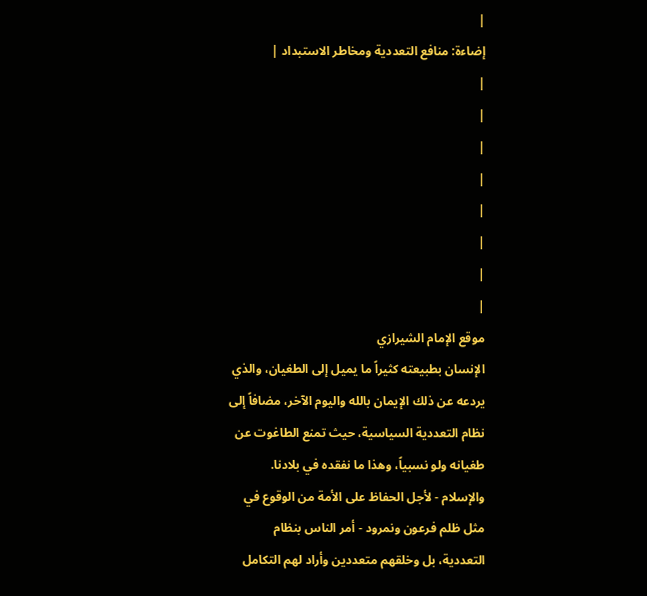|
إضاءة: منافع التعددية ومخاطر الاستبداد |
|
|
|
|
|
|
|
|
موقع الإمام الشيرازي
الإنسان بطبيعته كثيراً ما يميل إلى الطغيان، والذي يردعه عن ذلك الإيمان بالله واليوم الآخر، مضافاً إلى نظام التعددية السياسية، حيث تمنع الطاغوت عن طغيانه ولو نسبياً، وهذا ما نفقده في بلادنا. والإسلام - لأجل الحفاظ على الأمة من الوقوع في مثل ظلم فرعون ونمرود - أمر الناس بنظام التعددية، بل وخلقهم متعددين وأراد لهم التكامل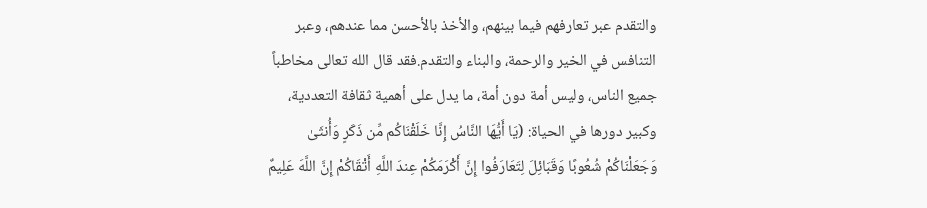والتقدم عبر تعارفهم فيما بينهم، والأخذ بالأحسن مما عندهم، وعبر التنافس في الخير والرحمة، والبناء والتقدم.فقد قال الله تعالى مخاطباً جميع الناس، وليس أمة دون أمة، ما يدل على أهمية ثقافة التعددية، وكبير دورها في الحياة: (يَا أَيُّهَا النَّاسُ إِنَّا خَلَقْنَاكُم مِّن ذَكَرٍ وَأُنثَىٰ وَجَعَلْنَاكُمْ شُعُوبًا وَقَبَائِلَ لِتَعَارَفُوا إِنَّ أَكْرَمَكُمْ عِندَ اللَّهِ أَتْقَاكُمْ إِنَّ اللَّهَ عَلِيمٌ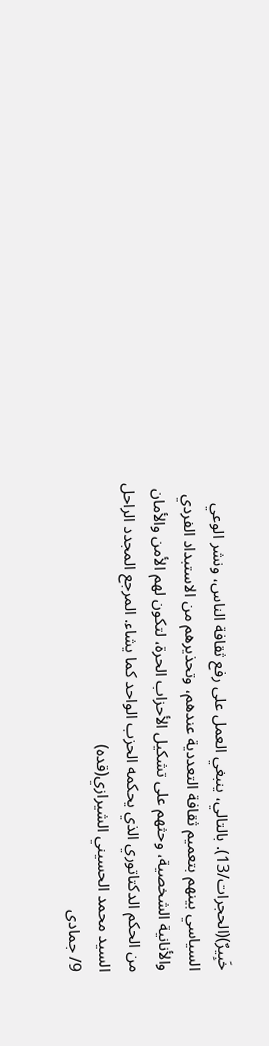خَبِيرٌ)(الحجرات/13). بالتالي، ينبغي العمل على رفع ثقافة الناس، ونشر الوعي السياسي بينهم بتعميم ثقافة التعددية عندهم، وتحذيرهم من الاستبداد الفردي والأنانية الشخصية، وحثهم على تشكيل الأحزاب الحرة، لتكون لهم الأمن والأمان من الحكم الدكتاتوري الذي يحكمه الحزب الواحد كما يشاء. المرجع المجدد الراحل السيد محمد الحسيني الشيرازي(قده)
9/ جمادى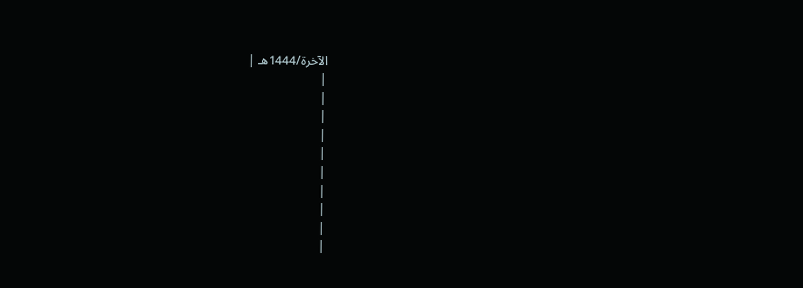الآخرة/1444هـ |
|
|
|
|
|
|
|
|
|
|